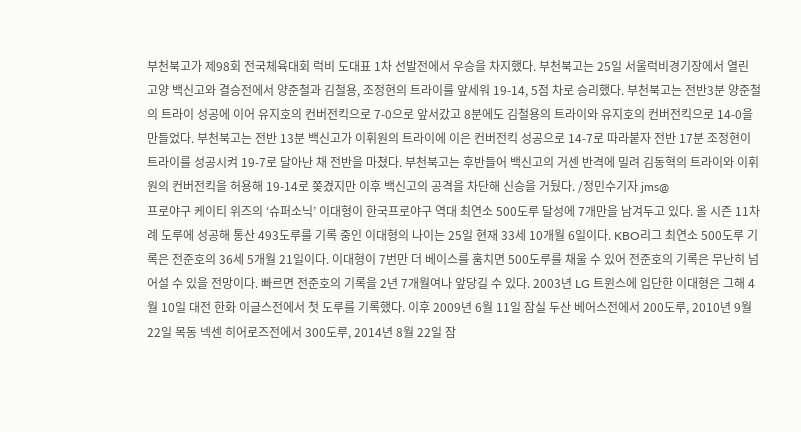부천북고가 제98회 전국체육대회 럭비 도대표 1차 선발전에서 우승을 차지했다. 부천북고는 25일 서울럭비경기장에서 열린 고양 백신고와 결승전에서 양준철과 김철용, 조정현의 트라이를 앞세워 19-14, 5점 차로 승리했다. 부천북고는 전반3분 양준철의 트라이 성공에 이어 유지호의 컨버전킥으로 7-0으로 앞서갔고 8분에도 김철용의 트라이와 유지호의 컨버전킥으로 14-0을 만들었다. 부천북고는 전반 13분 백신고가 이휘원의 트라이에 이은 컨버전킥 성공으로 14-7로 따라붙자 전반 17분 조정현이 트라이를 성공시켜 19-7로 달아난 채 전반을 마쳤다. 부천북고는 후반들어 백신고의 거센 반격에 밀려 김동혁의 트라이와 이휘원의 컨버전킥을 허용해 19-14로 쫒겼지만 이후 백신고의 공격을 차단해 신승을 거뒀다. /정민수기자 jms@
프로야구 케이티 위즈의 ‘슈퍼소닉’ 이대형이 한국프로야구 역대 최연소 500도루 달성에 7개만을 남겨두고 있다. 올 시즌 11차례 도루에 성공해 통산 493도루를 기록 중인 이대형의 나이는 25일 현재 33세 10개월 6일이다. KBO리그 최연소 500도루 기록은 전준호의 36세 5개월 21일이다. 이대형이 7번만 더 베이스를 훔치면 500도루를 채울 수 있어 전준호의 기록은 무난히 넘어설 수 있을 전망이다. 빠르면 전준호의 기록을 2년 7개월여나 앞당길 수 있다. 2003년 LG 트윈스에 입단한 이대형은 그해 4월 10일 대전 한화 이글스전에서 첫 도루를 기록했다. 이후 2009년 6월 11일 잠실 두산 베어스전에서 200도루, 2010년 9월 22일 목동 넥센 히어로즈전에서 300도루, 2014년 8월 22일 잠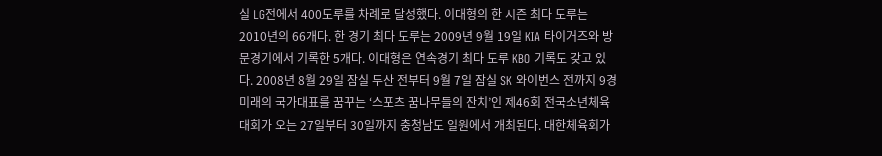실 LG전에서 400도루를 차례로 달성했다. 이대형의 한 시즌 최다 도루는 2010년의 66개다. 한 경기 최다 도루는 2009년 9월 19일 KIA 타이거즈와 방문경기에서 기록한 5개다. 이대형은 연속경기 최다 도루 KBO 기록도 갖고 있다. 2008년 8월 29일 잠실 두산 전부터 9월 7일 잠실 SK 와이번스 전까지 9경
미래의 국가대표를 꿈꾸는 ‘스포츠 꿈나무들의 잔치’인 제46회 전국소년체육대회가 오는 27일부터 30일까지 충청남도 일원에서 개최된다. 대한체육회가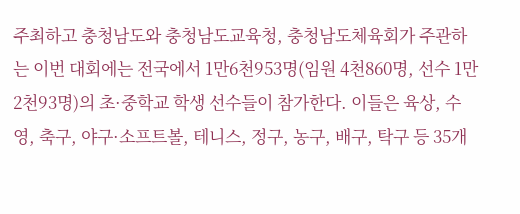주최하고 충청남도와 충청남도교육청, 충청남도체육회가 주관하는 이번 대회에는 전국에서 1만6천953명(임원 4천860명, 선수 1만2천93명)의 초·중학교 학생 선수들이 참가한다. 이들은 육상, 수영, 축구, 야구·소프트볼, 테니스, 정구, 농구, 배구, 탁구 등 35개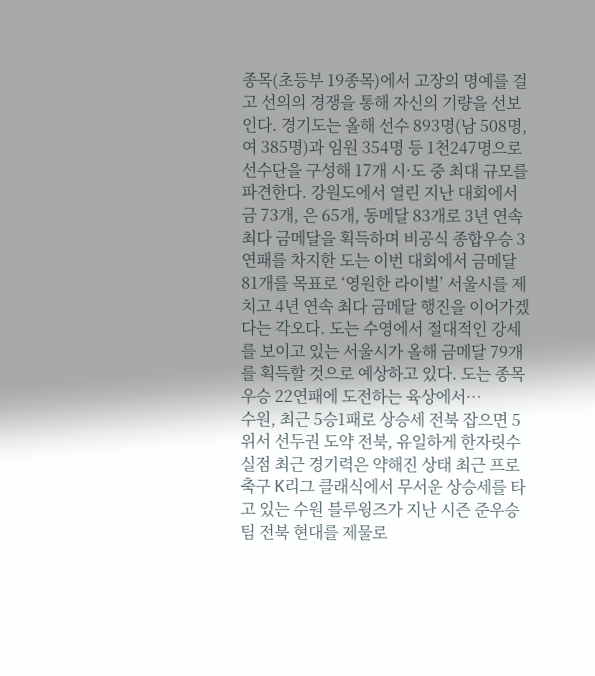종목(초등부 19종목)에서 고장의 명예를 걸고 선의의 경쟁을 통해 자신의 기량을 선보인다. 경기도는 올해 선수 893명(남 508명, 여 385명)과 임원 354명 등 1천247명으로 선수단을 구성해 17개 시·도 중 최대 규모를 파견한다. 강원도에서 열린 지난 대회에서 금 73개, 은 65개, 동메달 83개로 3년 연속 최다 금메달을 획득하며 비공식 종합우승 3연패를 차지한 도는 이번 대회에서 금메달 81개를 목표로 ‘영원한 라이벌’ 서울시를 제치고 4년 연속 최다 금메달 행진을 이어가겠다는 각오다. 도는 수영에서 절대적인 강세를 보이고 있는 서울시가 올해 금메달 79개를 획득할 것으로 예상하고 있다. 도는 종목우승 22연패에 도전하는 육상에서…
수원, 최근 5승1패로 상승세 전북 잡으면 5위서 선두권 도약 전북, 유일하게 한자릿수 실점 최근 경기력은 약해진 상태 최근 프로축구 K리그 클래식에서 무서운 상승세를 타고 있는 수원 블루윙즈가 지난 시즌 준우승팀 전북 현대를 제물로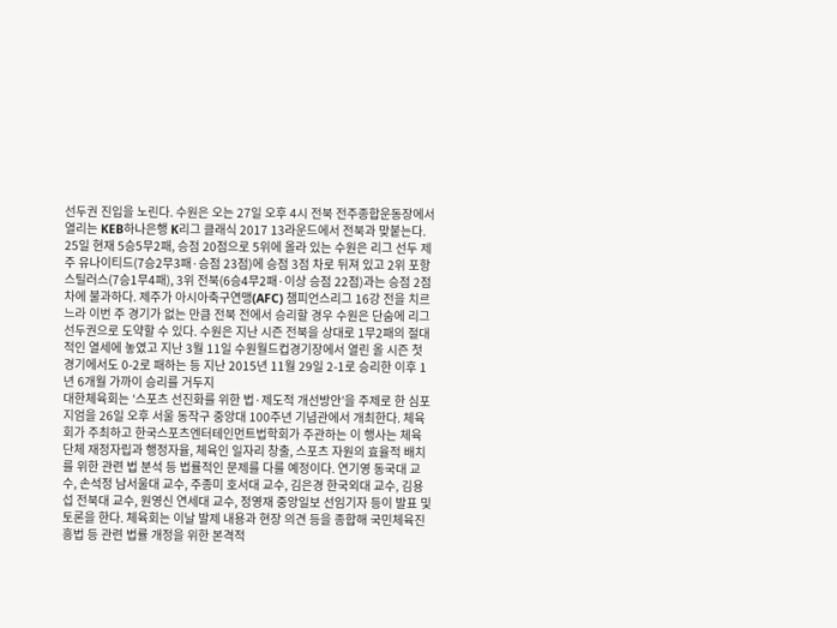선두권 진입을 노린다. 수원은 오는 27일 오후 4시 전북 전주종합운동장에서 열리는 KEB하나은행 K리그 클래식 2017 13라운드에서 전북과 맞붙는다. 25일 현재 5승5무2패, 승점 20점으로 5위에 올라 있는 수원은 리그 선두 제주 유나이티드(7승2무3패·승점 23점)에 승점 3점 차로 뒤져 있고 2위 포항 스틸러스(7승1무4패), 3위 전북(6승4무2패·이상 승점 22점)과는 승점 2점 차에 불과하다. 제주가 아시아축구연맹(AFC) 챔피언스리그 16강 전을 치르느라 이번 주 경기가 없는 만큼 전북 전에서 승리할 경우 수원은 단숨에 리그 선두권으로 도약할 수 있다. 수원은 지난 시즌 전북을 상대로 1무2패의 절대적인 열세에 놓였고 지난 3월 11일 수원월드컵경기장에서 열린 올 시즌 첫 경기에서도 0-2로 패하는 등 지난 2015년 11월 29일 2-1로 승리한 이후 1년 6개월 가까이 승리를 거두지
대한체육회는 ‘스포츠 선진화를 위한 법·제도적 개선방안’을 주제로 한 심포지엄을 26일 오후 서울 동작구 중앙대 100주년 기념관에서 개최한다. 체육회가 주최하고 한국스포츠엔터테인먼트법학회가 주관하는 이 행사는 체육 단체 재정자립과 행정자율, 체육인 일자리 창출, 스포츠 자원의 효율적 배치를 위한 관련 법 분석 등 법률적인 문제를 다룰 예정이다. 연기영 동국대 교수, 손석정 남서울대 교수, 주종미 호서대 교수, 김은경 한국외대 교수, 김용섭 전북대 교수, 원영신 연세대 교수, 정영재 중앙일보 선임기자 등이 발표 및 토론을 한다. 체육회는 이날 발제 내용과 현장 의견 등을 종합해 국민체육진흥법 등 관련 법률 개정을 위한 본격적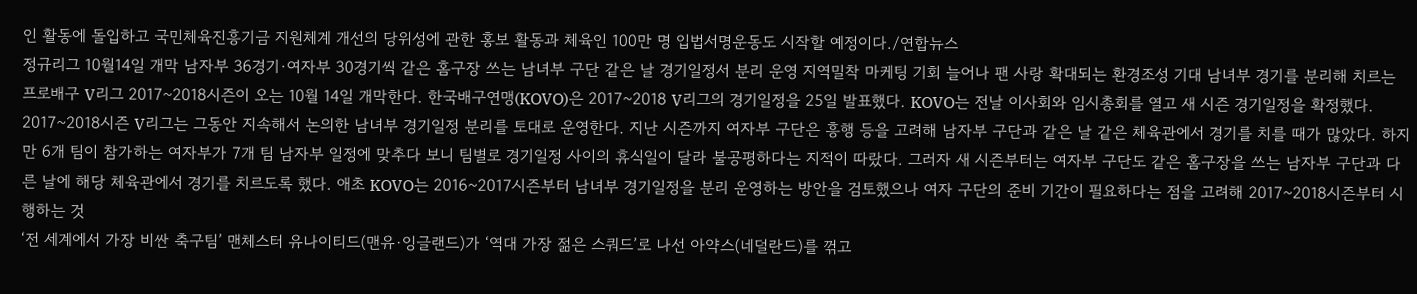인 활동에 돌입하고 국민체육진흥기금 지원체계 개선의 당위성에 관한 홍보 활동과 체육인 100만 명 입법서명운동도 시작할 예정이다./연합뉴스
정규리그 10월14일 개막 남자부 36경기·여자부 30경기씩 같은 홈구장 쓰는 남녀부 구단 같은 날 경기일정서 분리 운영 지역밀착 마케팅 기회 늘어나 팬 사랑 확대되는 환경조성 기대 남녀부 경기를 분리해 치르는 프로배구 V리그 2017~2018시즌이 오는 10월 14일 개막한다. 한국배구연맹(KOVO)은 2017~2018 V리그의 경기일정을 25일 발표했다. KOVO는 전날 이사회와 임시총회를 열고 새 시즌 경기일정을 확정했다. 2017~2018시즌 V리그는 그동안 지속해서 논의한 남녀부 경기일정 분리를 토대로 운영한다. 지난 시즌까지 여자부 구단은 흥행 등을 고려해 남자부 구단과 같은 날 같은 체육관에서 경기를 치를 때가 많았다. 하지만 6개 팀이 참가하는 여자부가 7개 팀 남자부 일정에 맞추다 보니 팀별로 경기일정 사이의 휴식일이 달라 불공평하다는 지적이 따랐다. 그러자 새 시즌부터는 여자부 구단도 같은 홈구장을 쓰는 남자부 구단과 다른 날에 해당 체육관에서 경기를 치르도록 했다. 애초 KOVO는 2016~2017시즌부터 남녀부 경기일정을 분리 운영하는 방안을 검토했으나 여자 구단의 준비 기간이 필요하다는 점을 고려해 2017~2018시즌부터 시행하는 것
‘전 세계에서 가장 비싼 축구팀’ 맨체스터 유나이티드(맨유·잉글랜드)가 ‘역대 가장 젊은 스쿼드’로 나선 아약스(네덜란드)를 꺾고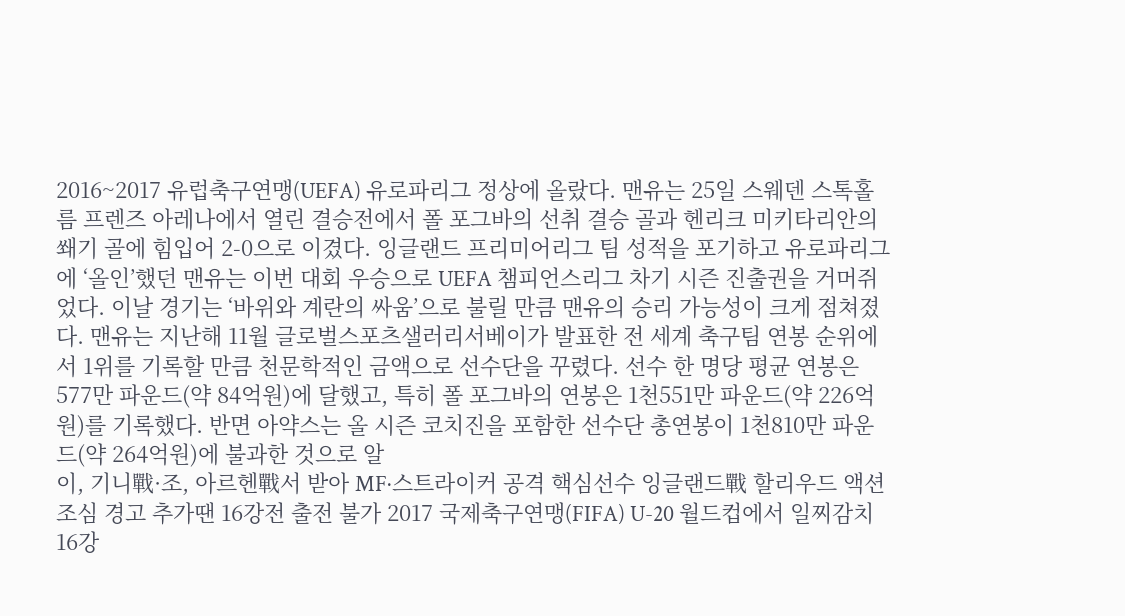2016~2017 유럽축구연맹(UEFA) 유로파리그 정상에 올랐다. 맨유는 25일 스웨덴 스톡홀름 프렌즈 아레나에서 열린 결승전에서 폴 포그바의 선취 결승 골과 헨리크 미키타리안의 쐐기 골에 힘입어 2-0으로 이겼다. 잉글랜드 프리미어리그 팀 성적을 포기하고 유로파리그에 ‘올인’했던 맨유는 이번 대회 우승으로 UEFA 챔피언스리그 차기 시즌 진출권을 거머쥐었다. 이날 경기는 ‘바위와 계란의 싸움’으로 불릴 만큼 맨유의 승리 가능성이 크게 점쳐졌다. 맨유는 지난해 11월 글로벌스포츠샐러리서베이가 발표한 전 세계 축구팀 연봉 순위에서 1위를 기록할 만큼 천문학적인 금액으로 선수단을 꾸렸다. 선수 한 명당 평균 연봉은 577만 파운드(약 84억원)에 달했고, 특히 폴 포그바의 연봉은 1천551만 파운드(약 226억원)를 기록했다. 반면 아약스는 올 시즌 코치진을 포함한 선수단 총연봉이 1천810만 파운드(약 264억원)에 불과한 것으로 알
이, 기니戰·조, 아르헨戰서 받아 MF·스트라이커 공격 핵심선수 잉글랜드戰 할리우드 액션 조심 경고 추가땐 16강전 출전 불가 2017 국제축구연맹(FIFA) U-20 월드컵에서 일찌감치 16강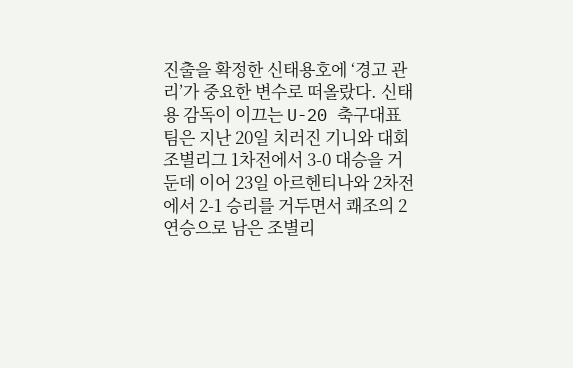진출을 확정한 신태용호에 ‘경고 관리’가 중요한 변수로 떠올랐다. 신태용 감독이 이끄는 U-20 축구대표팀은 지난 20일 치러진 기니와 대회 조별리그 1차전에서 3-0 대승을 거둔데 이어 23일 아르헨티나와 2차전에서 2-1 승리를 거두면서 쾌조의 2연승으로 남은 조별리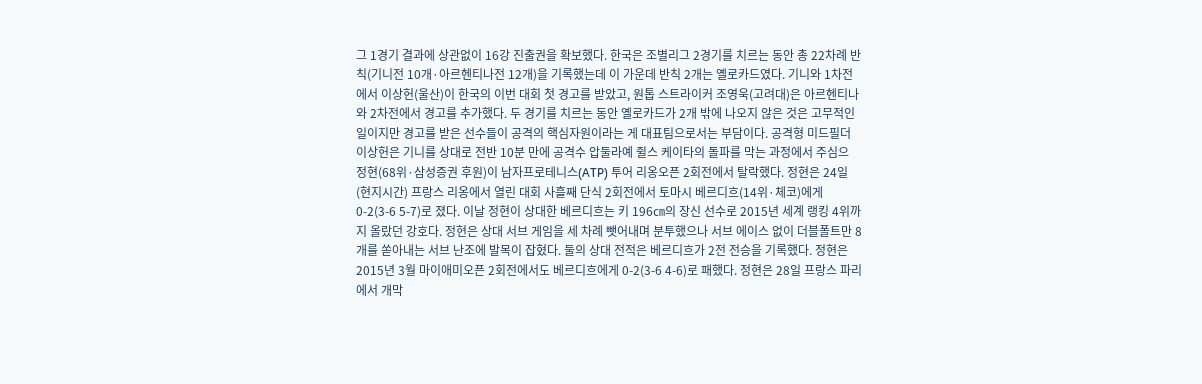그 1경기 결과에 상관없이 16강 진출권을 확보했다. 한국은 조별리그 2경기를 치르는 동안 총 22차례 반칙(기니전 10개·아르헨티나전 12개)을 기록했는데 이 가운데 반칙 2개는 옐로카드였다. 기니와 1차전에서 이상헌(울산)이 한국의 이번 대회 첫 경고를 받았고, 원톱 스트라이커 조영욱(고려대)은 아르헨티나와 2차전에서 경고를 추가했다. 두 경기를 치르는 동안 옐로카드가 2개 밖에 나오지 않은 것은 고무적인 일이지만 경고를 받은 선수들이 공격의 핵심자원이라는 게 대표팀으로서는 부담이다. 공격형 미드필더 이상헌은 기니를 상대로 전반 10분 만에 공격수 압둘라예 쥘스 케이타의 돌파를 막는 과정에서 주심으
정현(68위·삼성증권 후원)이 남자프로테니스(ATP) 투어 리옹오픈 2회전에서 탈락했다. 정현은 24일(현지시간) 프랑스 리옹에서 열린 대회 사흘째 단식 2회전에서 토마시 베르디흐(14위·체코)에게 0-2(3-6 5-7)로 졌다. 이날 정현이 상대한 베르디흐는 키 196㎝의 장신 선수로 2015년 세계 랭킹 4위까지 올랐던 강호다. 정현은 상대 서브 게임을 세 차례 뺏어내며 분투했으나 서브 에이스 없이 더블폴트만 8개를 쏟아내는 서브 난조에 발목이 잡혔다. 둘의 상대 전적은 베르디흐가 2전 전승을 기록했다. 정현은 2015년 3월 마이애미오픈 2회전에서도 베르디흐에게 0-2(3-6 4-6)로 패했다. 정현은 28일 프랑스 파리에서 개막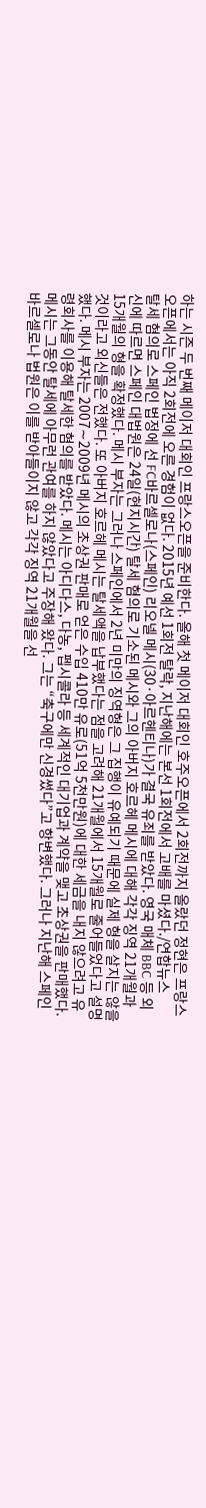하는 시즌 두 번째 메이저 대회인 프랑스오픈을 준비한다. 올해 첫 메이저 대회인 호주오픈에서 2회전까지 올랐던 정현은 프랑스오픈에서는 아직 2회전에 오른 경험이 없다. 2015년 예선 1회전 탈락, 지난해에는 본선 1회전에서 고배를 마셨다./연합뉴스
탈세 혐의로 스페인 법정에 선 FC바르셀로나(스페인) 리오넬 메시(30·아르헨티나)가 결국 유죄를 받았다. 영국 매체 BBC 등 외신에 따르면 스페인 대법원은 24일(현지시간) 탈세 혐의로 기소된 메시와 그의 아버지 호르헤 메시에 대해 각각 징역 21개월과 15개월의 형을 확정했다. 메시 부자는 그러나 스페인에서 2년 미만의 징역형은 그 집행이 유예되기 때문에 실제 형을 살지는 않을 것이라고 외신들은 전했다. 또 아버지 호르헤 메시는 탈세액을 납부했다는 점을 고려해 21개월에서 15개월로 줄어들었다고 설명했다. 메시 부자는 2007∼2009년 메시의 초상권 판매로 얻은 수입 410만 유로(51억 5천만원)에 대한 세금을 내지 않으려고 유령회사를 이용해 탈세한 혐의를 받았다. 메시는 아디다스, 다농, 펩시콜라 등 세계적인 대기업과 계약을 맺고 초상권을 판매했다. 메시는 그동안 탈세에 아무런 관여를 하지 않았다고 주장해 왔다. 그는 “축구에만 신경썼다”고 항변했다. 그러나 지난해 스페인 바르셀로나 법원은 이를 받아들이지 않고 각각 징역 21개월을 선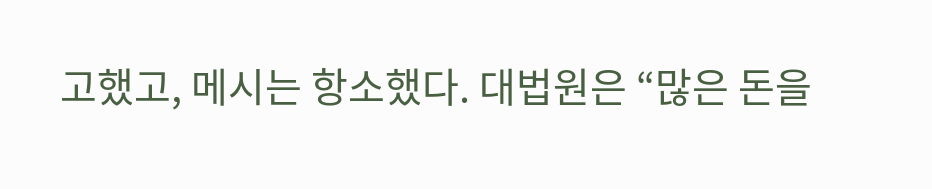고했고, 메시는 항소했다. 대법원은 “많은 돈을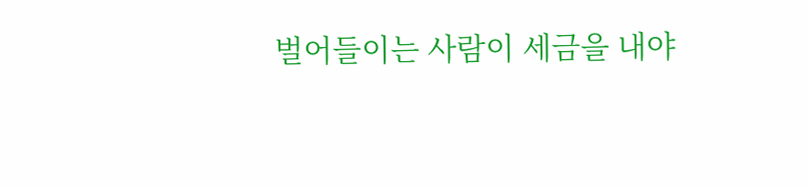벌어들이는 사람이 세금을 내야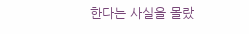한다는 사실을 몰랐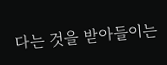다는 것을 받아들이는